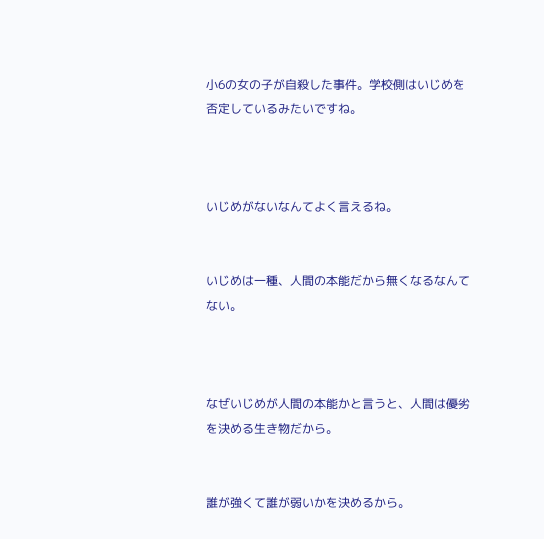小6の女の子が自殺した事件。学校側はいじめを否定しているみたいですね。



いじめがないなんてよく言えるね。


いじめは一種、人間の本能だから無くなるなんてない。



なぜいじめが人間の本能かと言うと、人間は優劣を決める生き物だから。


誰が強くて誰が弱いかを決めるから。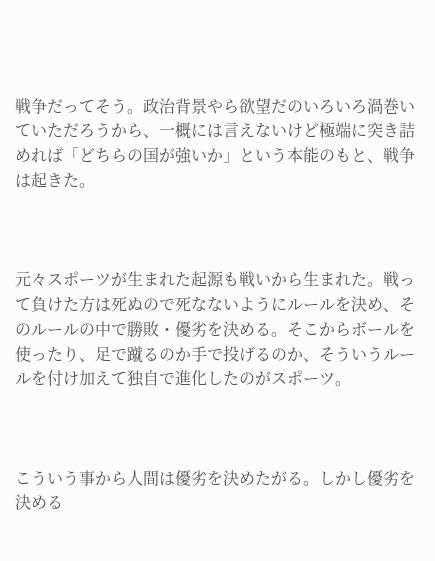戦争だってそう。政治背景やら欲望だのいろいろ渦巻いていただろうから、一概には言えないけど極端に突き詰めれば「どちらの国が強いか」という本能のもと、戦争は起きた。



元々スポーツが生まれた起源も戦いから生まれた。戦って負けた方は死ぬので死なないようにルールを決め、そのルールの中で勝敗・優劣を決める。そこからボールを使ったり、足で蹴るのか手で投げるのか、そういうルールを付け加えて独自で進化したのがスポーツ。



こういう事から人間は優劣を決めたがる。しかし優劣を決める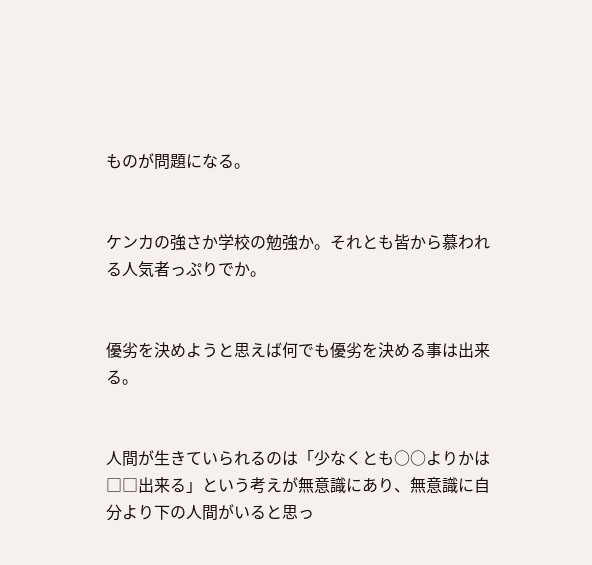ものが問題になる。


ケンカの強さか学校の勉強か。それとも皆から慕われる人気者っぷりでか。


優劣を決めようと思えば何でも優劣を決める事は出来る。


人間が生きていられるのは「少なくとも○○よりかは□□出来る」という考えが無意識にあり、無意識に自分より下の人間がいると思っ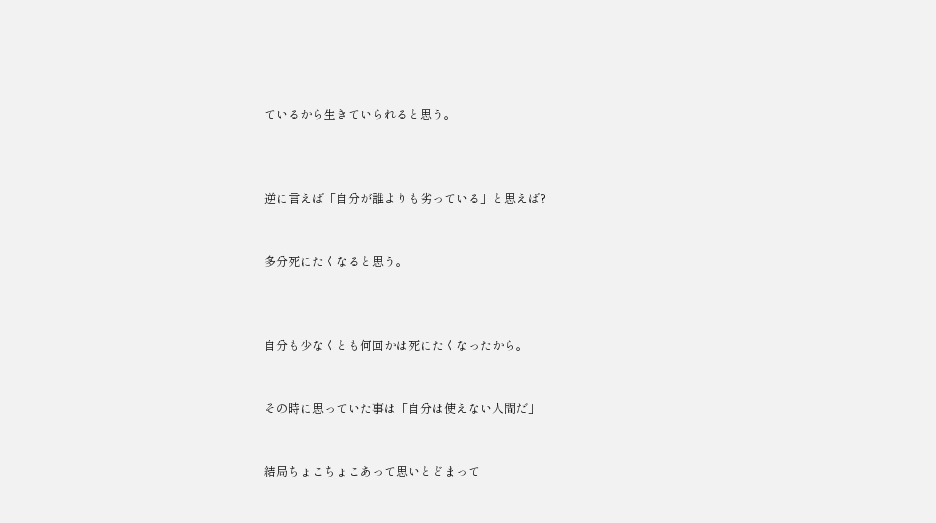ているから生きていられると思う。



逆に言えば「自分が誰よりも劣っている」と思えば?


多分死にたくなると思う。



自分も少なくとも何回かは死にたくなったから。


その時に思っていた事は「自分は使えない人間だ」


結局ちょこちょこあって思いとどまって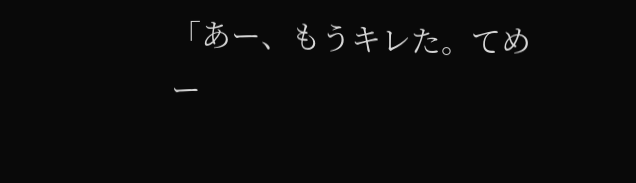「あー、もうキレた。てめー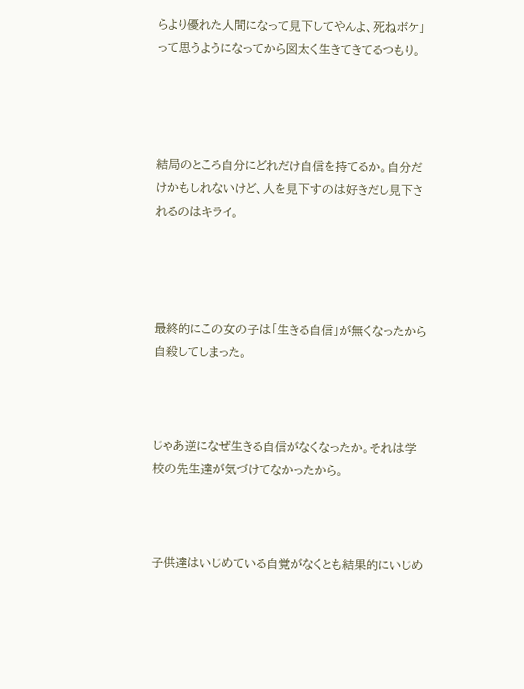らより優れた人間になって見下してやんよ、死ねボケ」って思うようになってから図太く生きてきてるつもり。




結局のところ自分にどれだけ自信を持てるか。自分だけかもしれないけど、人を見下すのは好きだし見下されるのはキライ。




最終的にこの女の子は「生きる自信」が無くなったから自殺してしまった。



じゃあ逆になぜ生きる自信がなくなったか。それは学校の先生達が気づけてなかったから。



子供達はいじめている自覚がなくとも結果的にいじめ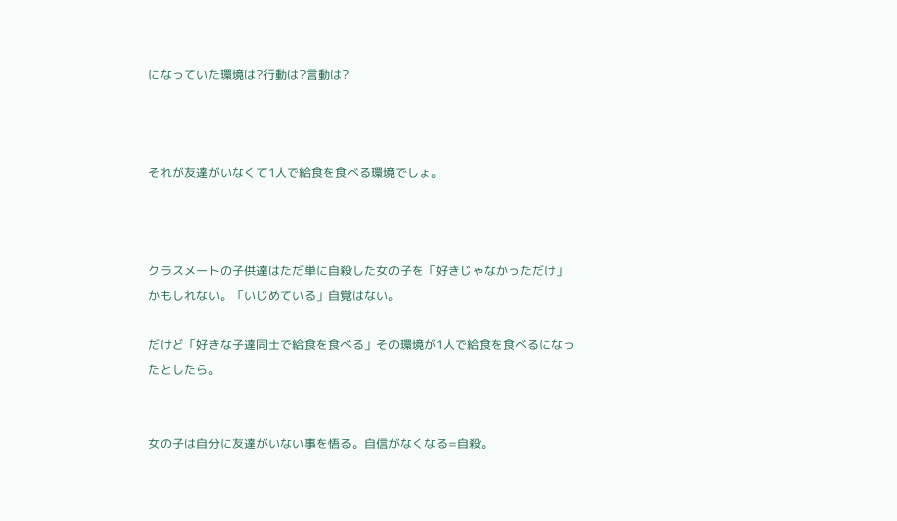になっていた環境は?行動は?言動は?



それが友達がいなくて1人で給食を食べる環境でしょ。



クラスメートの子供達はただ単に自殺した女の子を「好きじゃなかっただけ」かもしれない。「いじめている」自覚はない。

だけど「好きな子達同士で給食を食べる」その環境が1人で給食を食べるになったとしたら。


女の子は自分に友達がいない事を悟る。自信がなくなる=自殺。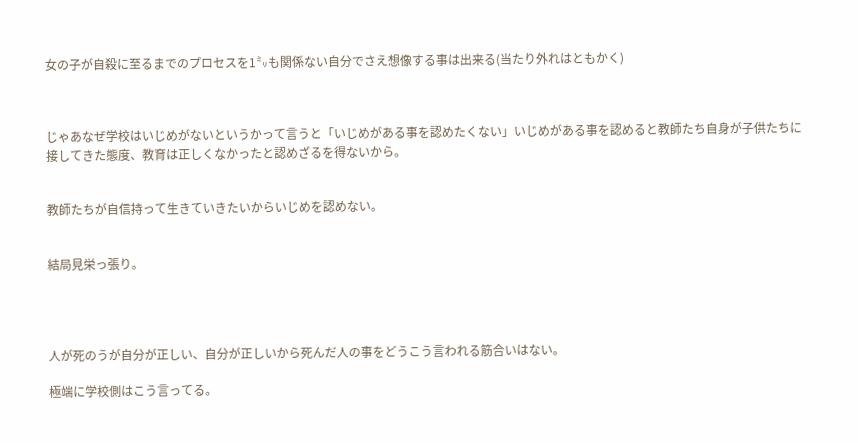女の子が自殺に至るまでのプロセスを1㍉も関係ない自分でさえ想像する事は出来る(当たり外れはともかく)



じゃあなぜ学校はいじめがないというかって言うと「いじめがある事を認めたくない」いじめがある事を認めると教師たち自身が子供たちに接してきた態度、教育は正しくなかったと認めざるを得ないから。


教師たちが自信持って生きていきたいからいじめを認めない。


結局見栄っ張り。




人が死のうが自分が正しい、自分が正しいから死んだ人の事をどうこう言われる筋合いはない。

極端に学校側はこう言ってる。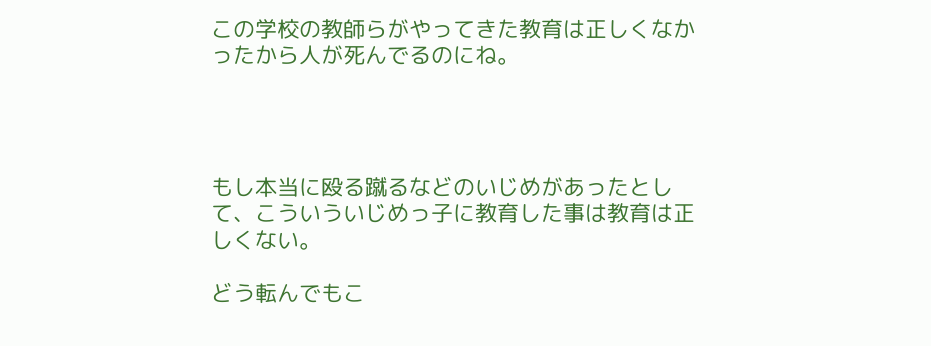この学校の教師らがやってきた教育は正しくなかったから人が死んでるのにね。




もし本当に殴る蹴るなどのいじめがあったとして、こういういじめっ子に教育した事は教育は正しくない。

どう転んでもこ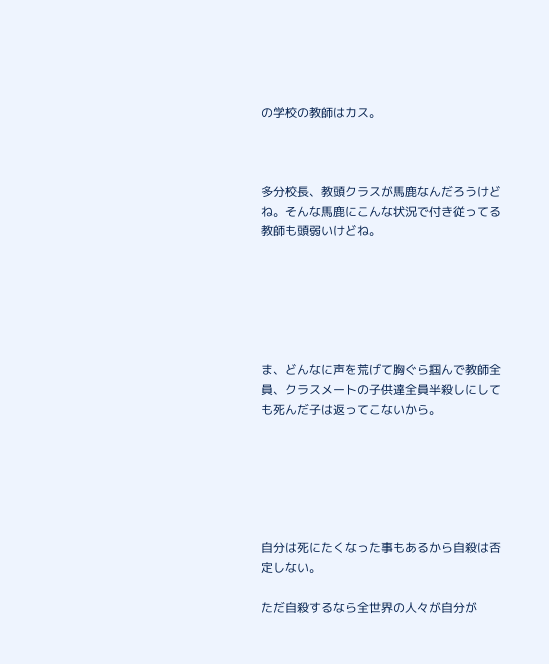の学校の教師はカス。



多分校長、教頭クラスが馬鹿なんだろうけどね。そんな馬鹿にこんな状況で付き従ってる教師も頭弱いけどね。






ま、どんなに声を荒げて胸ぐら掴んで教師全員、クラスメートの子供達全員半殺しにしても死んだ子は返ってこないから。






自分は死にたくなった事もあるから自殺は否定しない。

ただ自殺するなら全世界の人々が自分が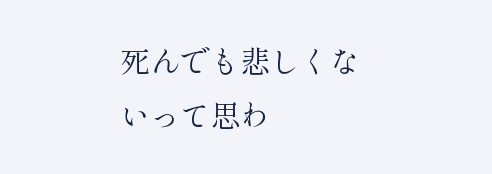死んでも悲しくないって思わ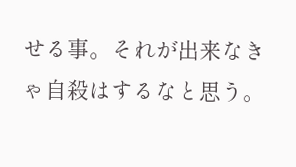せる事。それが出来なきゃ自殺はするなと思う。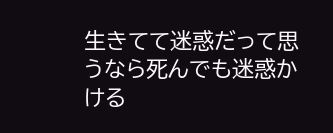生きてて迷惑だって思うなら死んでも迷惑かける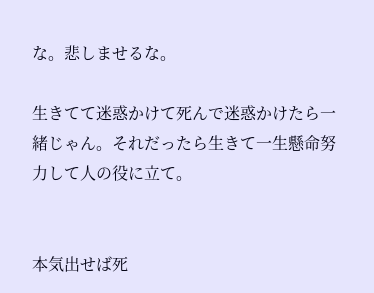な。悲しませるな。

生きてて迷惑かけて死んで迷惑かけたら一緒じゃん。それだったら生きて一生懸命努力して人の役に立て。


本気出せば死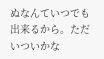ぬなんていつでも出来るから。ただいついかな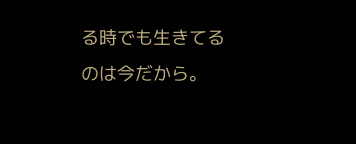る時でも生きてるのは今だから。